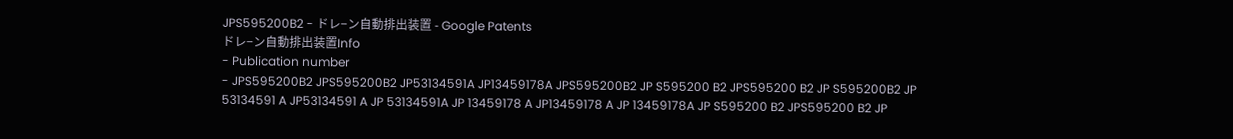JPS595200B2 - ドレ−ン自動排出装置 - Google Patents
ドレ−ン自動排出装置Info
- Publication number
- JPS595200B2 JPS595200B2 JP53134591A JP13459178A JPS595200B2 JP S595200 B2 JPS595200 B2 JP S595200B2 JP 53134591 A JP53134591 A JP 53134591A JP 13459178 A JP13459178 A JP 13459178A JP S595200 B2 JPS595200 B2 JP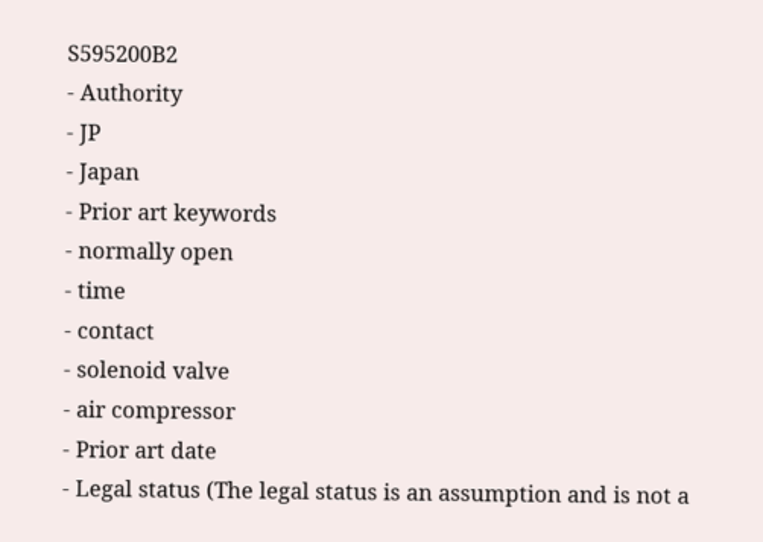S595200B2
- Authority
- JP
- Japan
- Prior art keywords
- normally open
- time
- contact
- solenoid valve
- air compressor
- Prior art date
- Legal status (The legal status is an assumption and is not a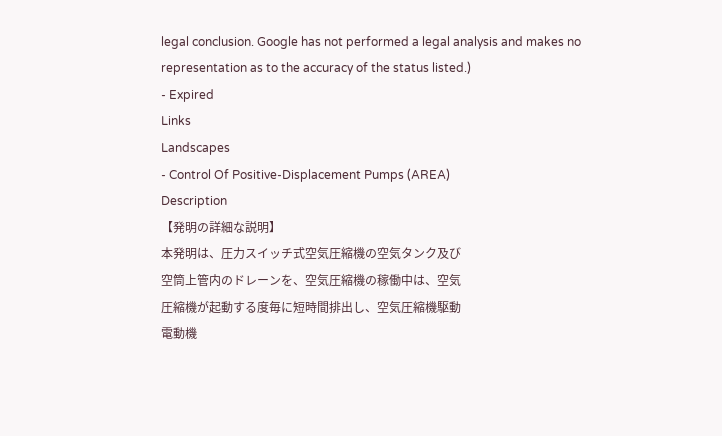legal conclusion. Google has not performed a legal analysis and makes no representation as to the accuracy of the status listed.)
- Expired
Links
Landscapes
- Control Of Positive-Displacement Pumps (AREA)
Description
【発明の詳細な説明】
本発明は、圧力スイッチ式空気圧縮機の空気タンク及び
空筒上管内のドレーンを、空気圧縮機の稼働中は、空気
圧縮機が起動する度毎に短時間排出し、空気圧縮機駆動
電動機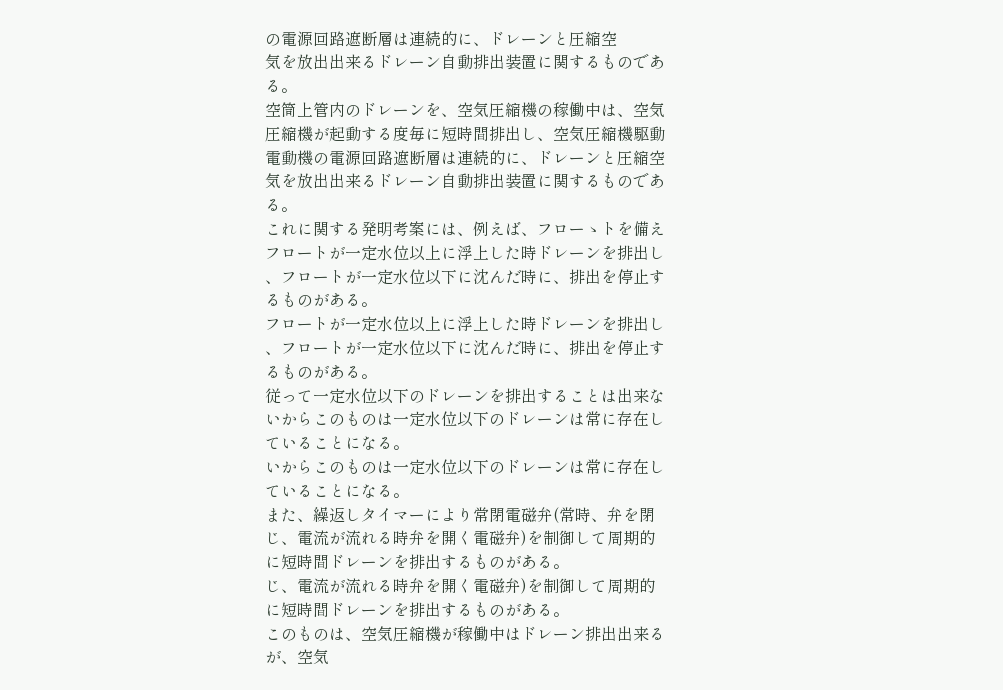の電源回路遮断層は連続的に、ドレーンと圧縮空
気を放出出来るドレーン自動排出装置に関するものであ
る。
空筒上管内のドレーンを、空気圧縮機の稼働中は、空気
圧縮機が起動する度毎に短時間排出し、空気圧縮機駆動
電動機の電源回路遮断層は連続的に、ドレーンと圧縮空
気を放出出来るドレーン自動排出装置に関するものであ
る。
これに関する発明考案には、例えば、フローゝトを備え
フロートが一定水位以上に浮上した時ドレーンを排出し
、フロートが一定水位以下に沈んだ時に、排出を停止す
るものがある。
フロートが一定水位以上に浮上した時ドレーンを排出し
、フロートが一定水位以下に沈んだ時に、排出を停止す
るものがある。
従って一定水位以下のドレーンを排出することは出来な
いからこのものは一定水位以下のドレーンは常に存在し
ていることになる。
いからこのものは一定水位以下のドレーンは常に存在し
ていることになる。
また、繰返しタイマーにより常閉電磁弁(常時、弁を閉
じ、電流が流れる時弁を開く電磁弁)を制御して周期的
に短時間ドレーンを排出するものがある。
じ、電流が流れる時弁を開く電磁弁)を制御して周期的
に短時間ドレーンを排出するものがある。
このものは、空気圧縮機が稼働中はドレーン排出出来る
が、空気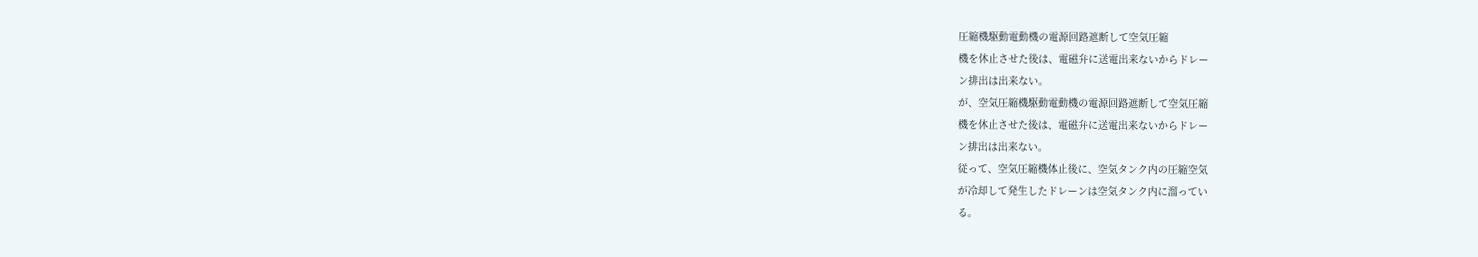圧縮機駆動電動機の電源回路遮断して空気圧縮
機を休止させた後は、電磁弁に送電出来ないからドレー
ン排出は出来ない。
が、空気圧縮機駆動電動機の電源回路遮断して空気圧縮
機を休止させた後は、電磁弁に送電出来ないからドレー
ン排出は出来ない。
従って、空気圧縮機体止後に、空気タンク内の圧縮空気
が冷却して発生したドレーンは空気タンク内に溜ってい
る。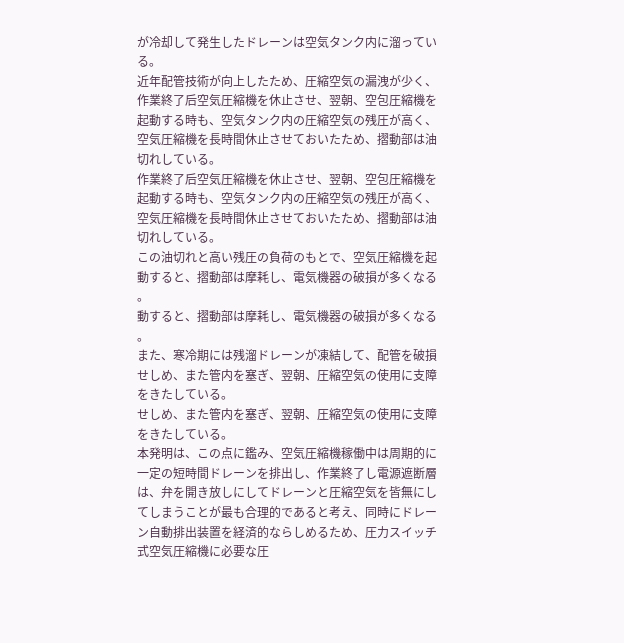が冷却して発生したドレーンは空気タンク内に溜ってい
る。
近年配管技術が向上したため、圧縮空気の漏洩が少く、
作業終了后空気圧縮機を休止させ、翌朝、空包圧縮機を
起動する時も、空気タンク内の圧縮空気の残圧が高く、
空気圧縮機を長時間休止させておいたため、摺動部は油
切れしている。
作業終了后空気圧縮機を休止させ、翌朝、空包圧縮機を
起動する時も、空気タンク内の圧縮空気の残圧が高く、
空気圧縮機を長時間休止させておいたため、摺動部は油
切れしている。
この油切れと高い残圧の負荷のもとで、空気圧縮機を起
動すると、摺動部は摩耗し、電気機器の破損が多くなる
。
動すると、摺動部は摩耗し、電気機器の破損が多くなる
。
また、寒冷期には残溜ドレーンが凍結して、配管を破損
せしめ、また管内を塞ぎ、翌朝、圧縮空気の使用に支障
をきたしている。
せしめ、また管内を塞ぎ、翌朝、圧縮空気の使用に支障
をきたしている。
本発明は、この点に鑑み、空気圧縮機稼働中は周期的に
一定の短時間ドレーンを排出し、作業終了し電源遮断層
は、弁を開き放しにしてドレーンと圧縮空気を皆無にし
てしまうことが最も合理的であると考え、同時にドレー
ン自動排出装置を経済的ならしめるため、圧力スイッチ
式空気圧縮機に必要な圧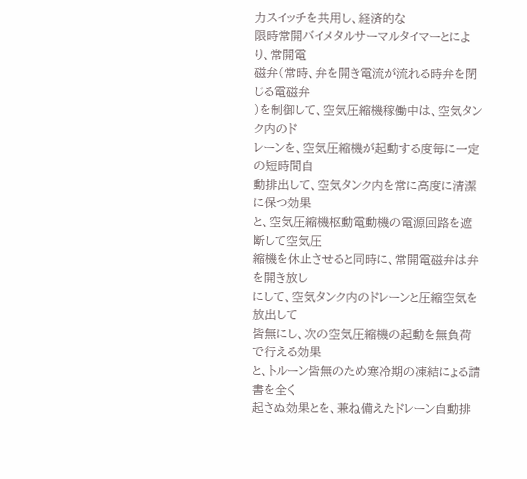力スイッチを共用し、経済的な
限時常開バイメタルサーマルタイマーとにより、常開電
磁弁(常時、弁を開き電流が流れる時弁を閉じる電磁弁
)を制御して、空気圧縮機稼働中は、空気タンク内のド
レーンを、空気圧縮機が起動する度毎に一定の短時間自
動排出して、空気タンク内を常に高度に清潔に保つ効果
と、空気圧縮機枢動電動機の電源回路を遮断して空気圧
縮機を休止させると同時に、常開電磁弁は弁を開き放し
にして、空気タンク内のドレーンと圧縮空気を放出して
皆無にし、次の空気圧縮機の起動を無負荷で行える効果
と、トルーン皆無のため寒冷期の凍結にょる請書を全く
起さぬ効果とを、兼ね備えたドレーン自動排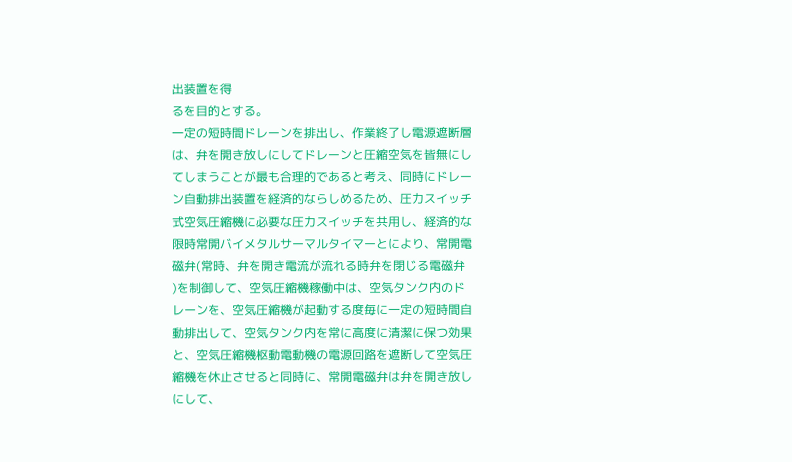出装置を得
るを目的とする。
一定の短時間ドレーンを排出し、作業終了し電源遮断層
は、弁を開き放しにしてドレーンと圧縮空気を皆無にし
てしまうことが最も合理的であると考え、同時にドレー
ン自動排出装置を経済的ならしめるため、圧力スイッチ
式空気圧縮機に必要な圧力スイッチを共用し、経済的な
限時常開バイメタルサーマルタイマーとにより、常開電
磁弁(常時、弁を開き電流が流れる時弁を閉じる電磁弁
)を制御して、空気圧縮機稼働中は、空気タンク内のド
レーンを、空気圧縮機が起動する度毎に一定の短時間自
動排出して、空気タンク内を常に高度に清潔に保つ効果
と、空気圧縮機枢動電動機の電源回路を遮断して空気圧
縮機を休止させると同時に、常開電磁弁は弁を開き放し
にして、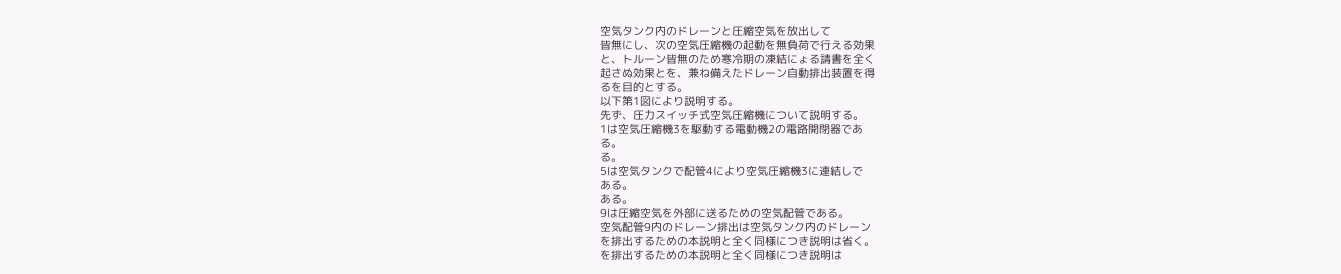空気タンク内のドレーンと圧縮空気を放出して
皆無にし、次の空気圧縮機の起動を無負荷で行える効果
と、トルーン皆無のため寒冷期の凍結にょる請書を全く
起さぬ効果とを、兼ね備えたドレーン自動排出装置を得
るを目的とする。
以下第1図により説明する。
先ず、圧力スイッチ式空気圧縮機について説明する。
1は空気圧縮機3を駆動する電動機2の電路開閉器であ
る。
る。
5は空気タンクで配管4により空気圧縮機3に連結しで
ある。
ある。
9は圧縮空気を外部に送るための空気配管である。
空気配管9内のドレーン排出は空気タンク内のドレーン
を排出するための本説明と全く同様につき説明は省く。
を排出するための本説明と全く同様につき説明は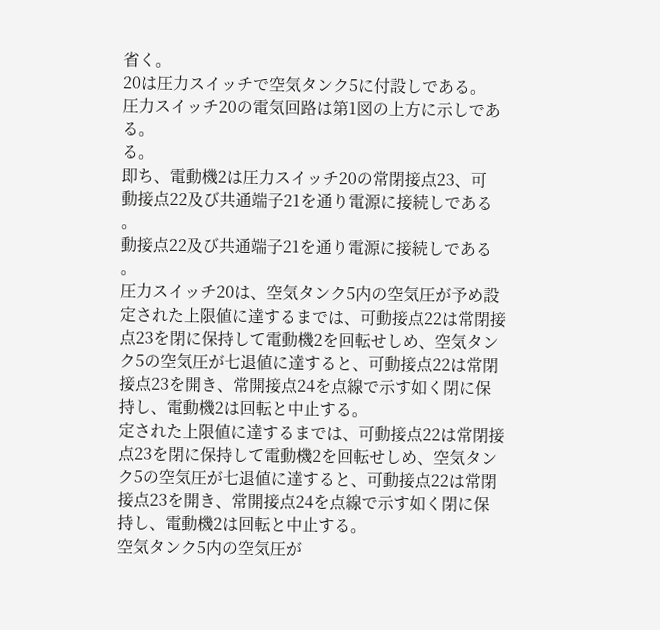省く。
20は圧力スイッチで空気タンク5に付設しである。
圧力スイッチ20の電気回路は第1図の上方に示しであ
る。
る。
即ち、電動機2は圧力スイッチ20の常閉接点23、可
動接点22及び共通端子21を通り電源に接続しである
。
動接点22及び共通端子21を通り電源に接続しである
。
圧力スイッチ20は、空気タンク5内の空気圧が予め設
定された上限値に達するまでは、可動接点22は常閉接
点23を閉に保持して電動機2を回転せしめ、空気タン
ク5の空気圧が七退値に達すると、可動接点22は常閉
接点23を開き、常開接点24を点線で示す如く閉に保
持し、電動機2は回転と中止する。
定された上限値に達するまでは、可動接点22は常閉接
点23を閉に保持して電動機2を回転せしめ、空気タン
ク5の空気圧が七退値に達すると、可動接点22は常閉
接点23を開き、常開接点24を点線で示す如く閉に保
持し、電動機2は回転と中止する。
空気タンク5内の空気圧が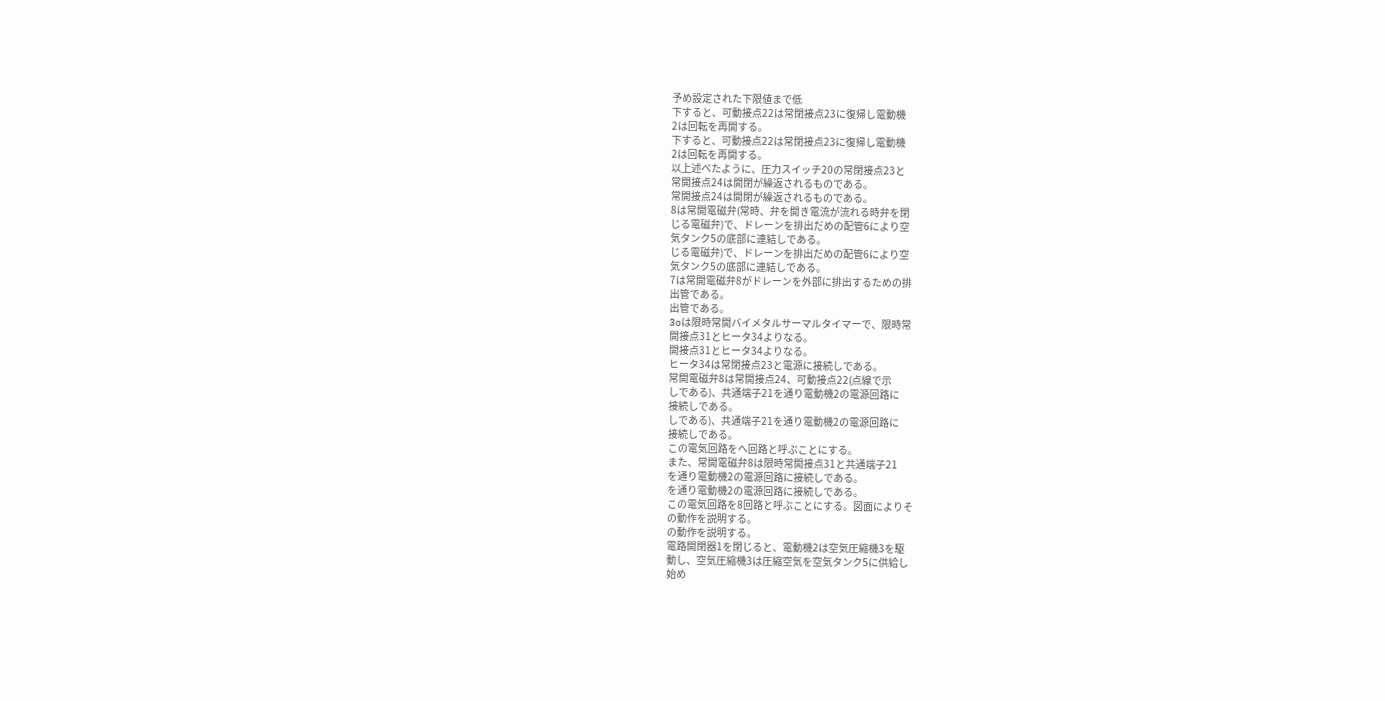予め設定された下限値まで低
下すると、可動接点22は常閉接点23に復帰し電動機
2は回転を再開する。
下すると、可動接点22は常閉接点23に復帰し電動機
2は回転を再開する。
以上述べたように、圧力スイッチ20の常閉接点23と
常開接点24は開閉が繰返されるものである。
常開接点24は開閉が繰返されるものである。
8は常開電磁弁(常時、弁を開き電流が流れる時弁を閉
じる電磁弁)で、ドレーンを排出だめの配管6により空
気タンク5の底部に連結しである。
じる電磁弁)で、ドレーンを排出だめの配管6により空
気タンク5の底部に連結しである。
7は常開電磁弁8がドレーンを外部に排出するための排
出管である。
出管である。
3oは限時常開バイメタルサーマルタイマーで、限時常
開接点31とヒータ34よりなる。
開接点31とヒータ34よりなる。
ヒータ34は常閉接点23と電源に接続しである。
常開電磁弁8は常開接点24、可動接点22(点線で示
しである)、共通端子21を通り電動機2の電源回路に
接続しである。
しである)、共通端子21を通り電動機2の電源回路に
接続しである。
この電気回路をへ回路と呼ぶことにする。
また、常開電磁弁8は限時常開接点31と共通端子21
を通り電動機2の電源回路に接続しである。
を通り電動機2の電源回路に接続しである。
この電気回路を8回路と呼ぶことにする。図面によりそ
の動作を説明する。
の動作を説明する。
電路開閉器1を閉じると、電動機2は空気圧縮機3を駆
動し、空気圧縮機3は圧縮空気を空気タンク5に供給し
始め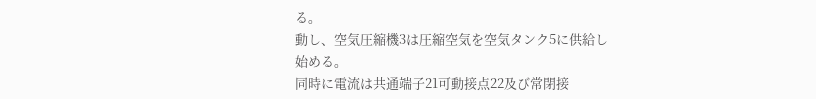る。
動し、空気圧縮機3は圧縮空気を空気タンク5に供給し
始める。
同時に電流は共通端子21可動接点22及び常閉接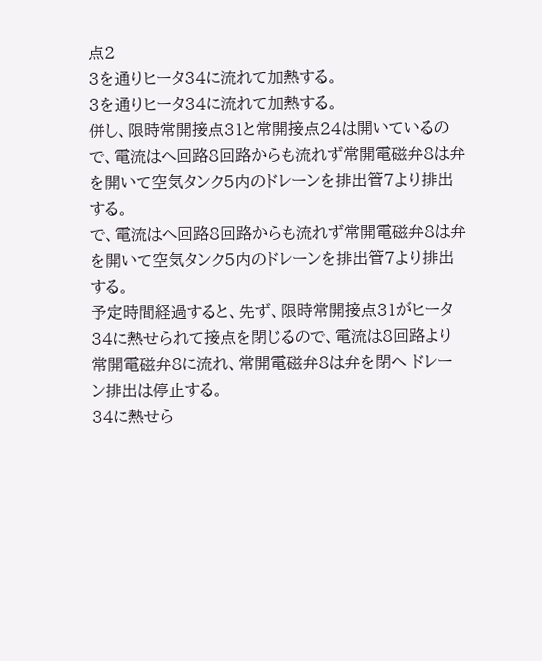点2
3を通りヒータ34に流れて加熱する。
3を通りヒータ34に流れて加熱する。
併し、限時常開接点31と常開接点24は開いているの
で、電流はへ回路8回路からも流れず常開電磁弁8は弁
を開いて空気タンク5内のドレーンを排出管7より排出
する。
で、電流はへ回路8回路からも流れず常開電磁弁8は弁
を開いて空気タンク5内のドレーンを排出管7より排出
する。
予定時間経過すると、先ず、限時常開接点31がヒータ
34に熱せられて接点を閉じるので、電流は8回路より
常開電磁弁8に流れ、常開電磁弁8は弁を閉へ ドレー
ン排出は停止する。
34に熱せら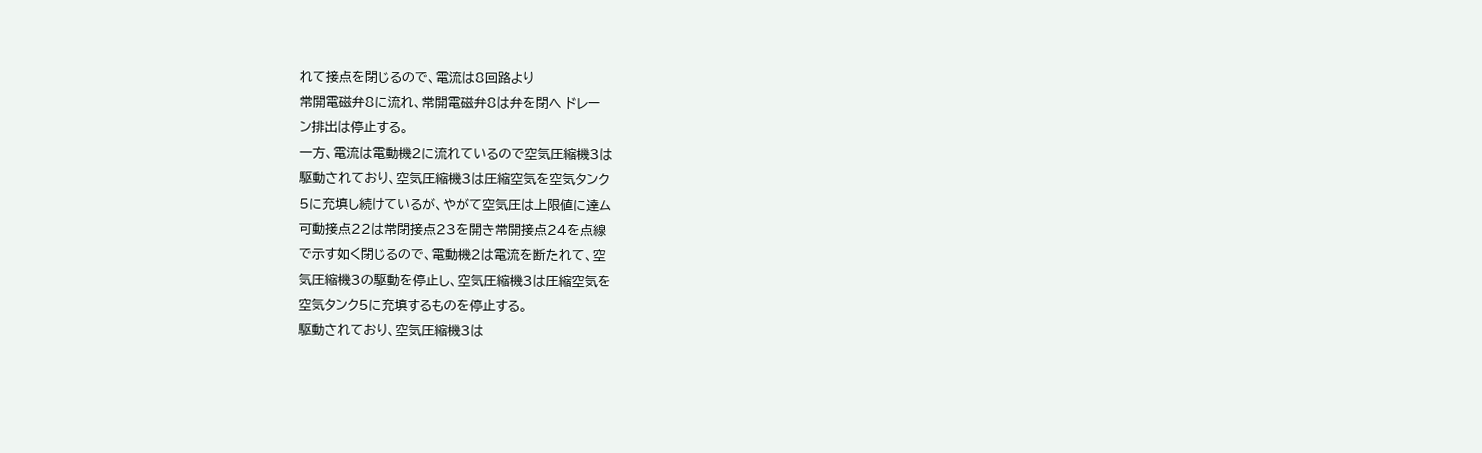れて接点を閉じるので、電流は8回路より
常開電磁弁8に流れ、常開電磁弁8は弁を閉へ ドレー
ン排出は停止する。
一方、電流は電動機2に流れているので空気圧縮機3は
駆動されており、空気圧縮機3は圧縮空気を空気タンク
5に充填し続けているが、やがて空気圧は上限値に達ム
可動接点22は常閉接点23を開き常開接点24を点線
で示す如く閉じるので、電動機2は電流を断たれて、空
気圧縮機3の駆動を停止し、空気圧縮機3は圧縮空気を
空気タンク5に充填するものを停止する。
駆動されており、空気圧縮機3は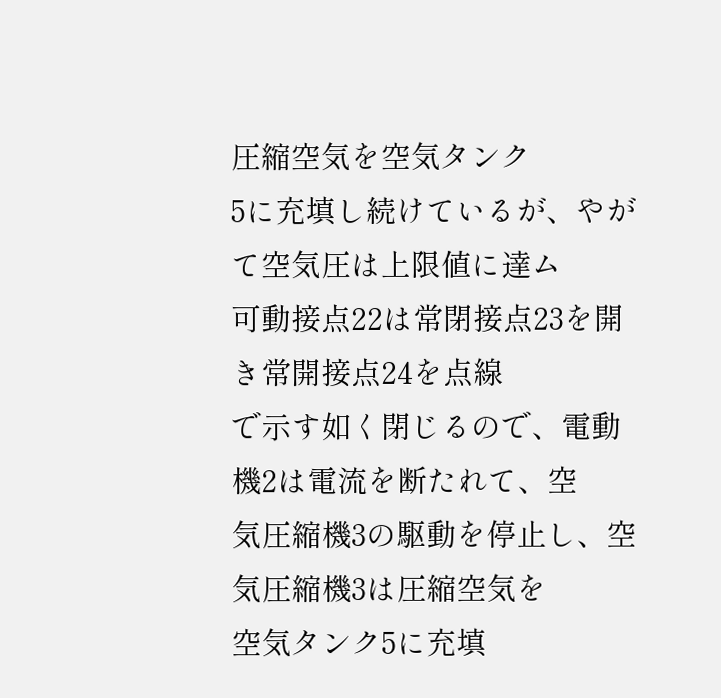圧縮空気を空気タンク
5に充填し続けているが、やがて空気圧は上限値に達ム
可動接点22は常閉接点23を開き常開接点24を点線
で示す如く閉じるので、電動機2は電流を断たれて、空
気圧縮機3の駆動を停止し、空気圧縮機3は圧縮空気を
空気タンク5に充填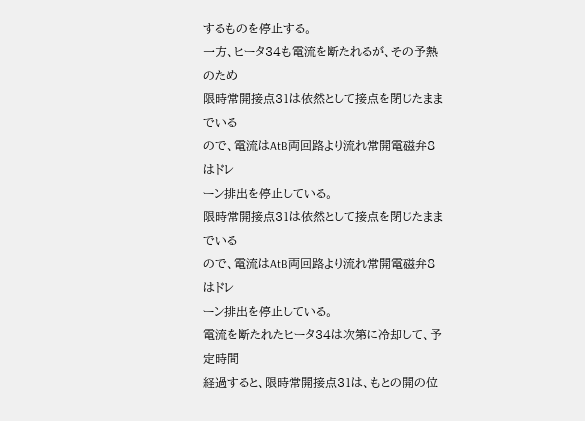するものを停止する。
一方、ヒータ34も電流を断たれるが、その予熱のため
限時常開接点31は依然として接点を閉じたままでいる
ので、電流はAtB両回路より流れ常開電磁弁8はドレ
ーン排出を停止している。
限時常開接点31は依然として接点を閉じたままでいる
ので、電流はAtB両回路より流れ常開電磁弁8はドレ
ーン排出を停止している。
電流を断たれたヒータ34は次第に冷却して、予定時間
経過すると、限時常開接点31は、もとの開の位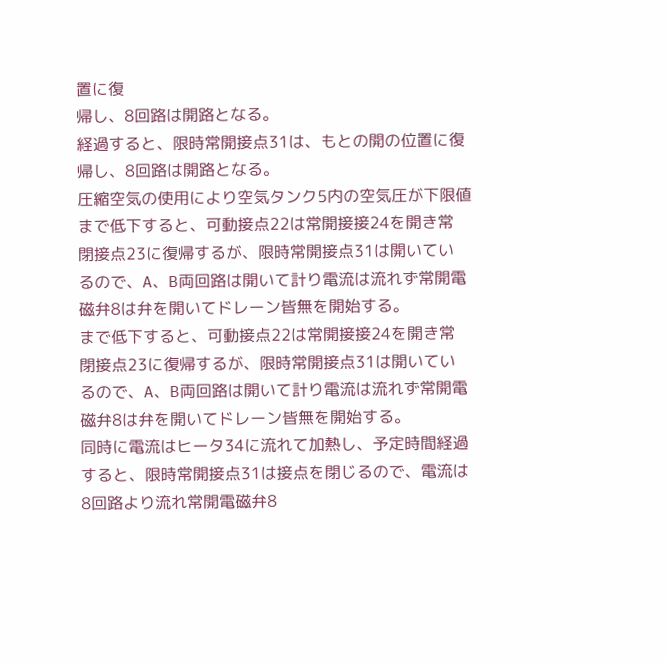置に復
帰し、8回路は開路となる。
経過すると、限時常開接点31は、もとの開の位置に復
帰し、8回路は開路となる。
圧縮空気の使用により空気タンク5内の空気圧が下限値
まで低下すると、可動接点22は常開接接24を開き常
閉接点23に復帰するが、限時常開接点31は開いてい
るので、A、B両回路は開いて計り電流は流れず常開電
磁弁8は弁を開いてドレーン皆無を開始する。
まで低下すると、可動接点22は常開接接24を開き常
閉接点23に復帰するが、限時常開接点31は開いてい
るので、A、B両回路は開いて計り電流は流れず常開電
磁弁8は弁を開いてドレーン皆無を開始する。
同時に電流はヒータ34に流れて加熱し、予定時間経過
すると、限時常開接点31は接点を閉じるので、電流は
8回路より流れ常開電磁弁8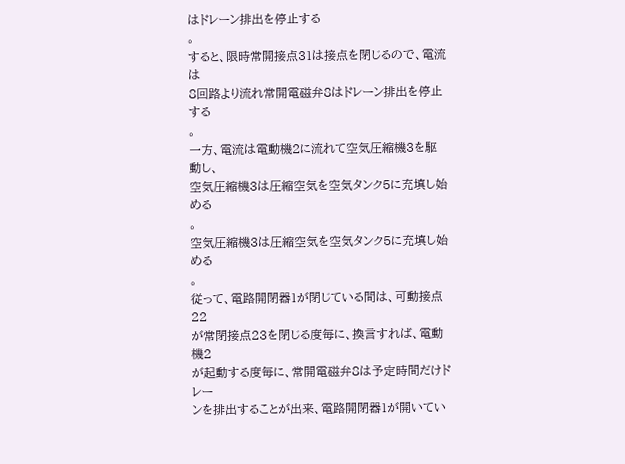はドレーン排出を停止する
。
すると、限時常開接点31は接点を閉じるので、電流は
8回路より流れ常開電磁弁8はドレーン排出を停止する
。
一方、電流は電動機2に流れて空気圧縮機3を駆動し、
空気圧縮機3は圧縮空気を空気タンク5に充填し始める
。
空気圧縮機3は圧縮空気を空気タンク5に充填し始める
。
従って、電路開閉器1が閉じている間は、可動接点22
が常閉接点23を閉じる度毎に、換言すれば、電動機2
が起動する度毎に、常開電磁弁8は予定時間だけドレー
ンを排出することが出来、電路開閉器1が開いてい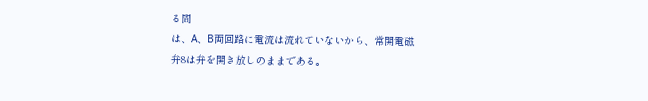る間
は、A、B両回路に電流は流れていないから、常開電磁
弁8は弁を開き放しのままである。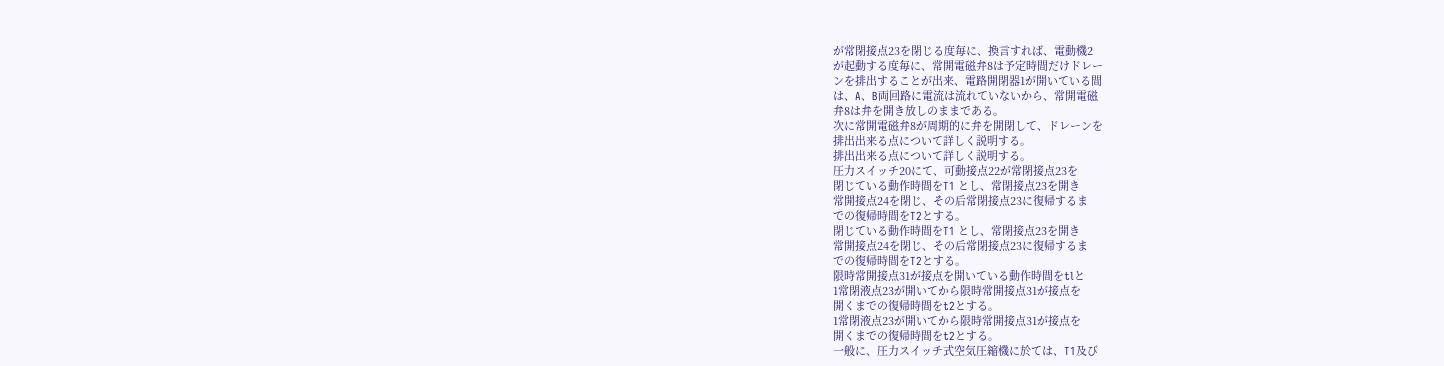が常閉接点23を閉じる度毎に、換言すれば、電動機2
が起動する度毎に、常開電磁弁8は予定時間だけドレー
ンを排出することが出来、電路開閉器1が開いている間
は、A、B両回路に電流は流れていないから、常開電磁
弁8は弁を開き放しのままである。
次に常開電磁弁8が周期的に弁を開閉して、ドレーンを
排出出来る点について詳しく説明する。
排出出来る点について詳しく説明する。
圧力スイッチ20にて、可動接点22が常閉接点23を
閉じている動作時間をT1 とし、常閉接点23を開き
常開接点24を閉じ、その后常閉接点23に復帰するま
での復帰時間をT2とする。
閉じている動作時間をT1 とし、常閉接点23を開き
常開接点24を閉じ、その后常閉接点23に復帰するま
での復帰時間をT2とする。
限時常開接点31が接点を開いている動作時間をtlと
1常閉液点23が開いてから限時常開接点31が接点を
開くまでの復帰時間をt2とする。
1常閉液点23が開いてから限時常開接点31が接点を
開くまでの復帰時間をt2とする。
一般に、圧力スイッチ式空気圧縮機に於ては、T1及び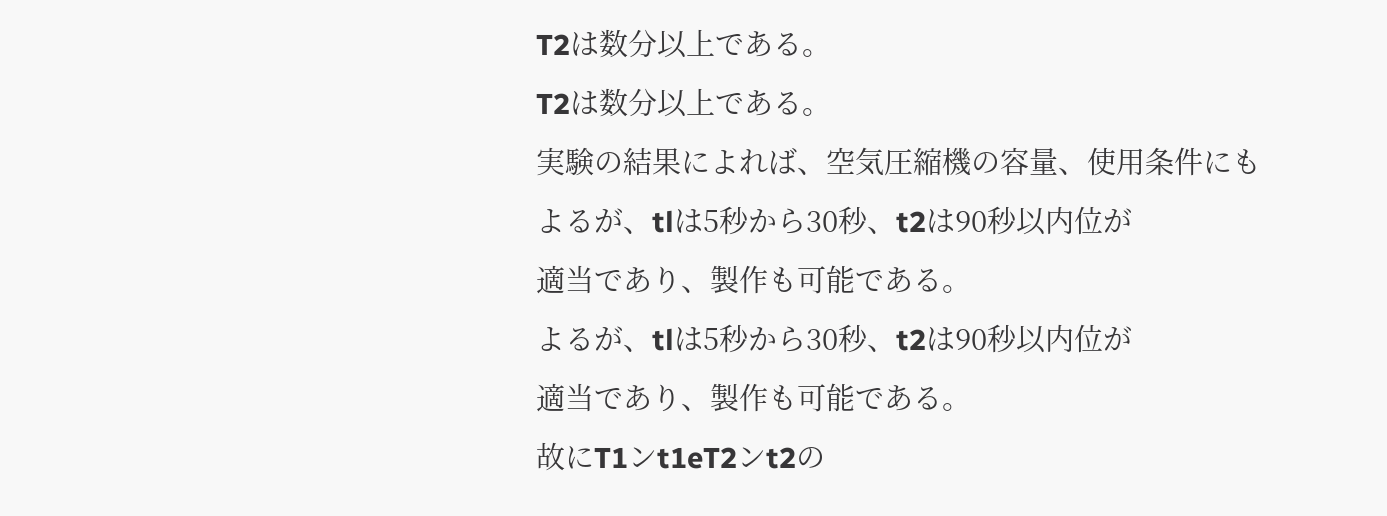T2は数分以上である。
T2は数分以上である。
実験の結果によれば、空気圧縮機の容量、使用条件にも
よるが、tlは5秒から30秒、t2は90秒以内位が
適当であり、製作も可能である。
よるが、tlは5秒から30秒、t2は90秒以内位が
適当であり、製作も可能である。
故にT1ンt1eT2ンt2の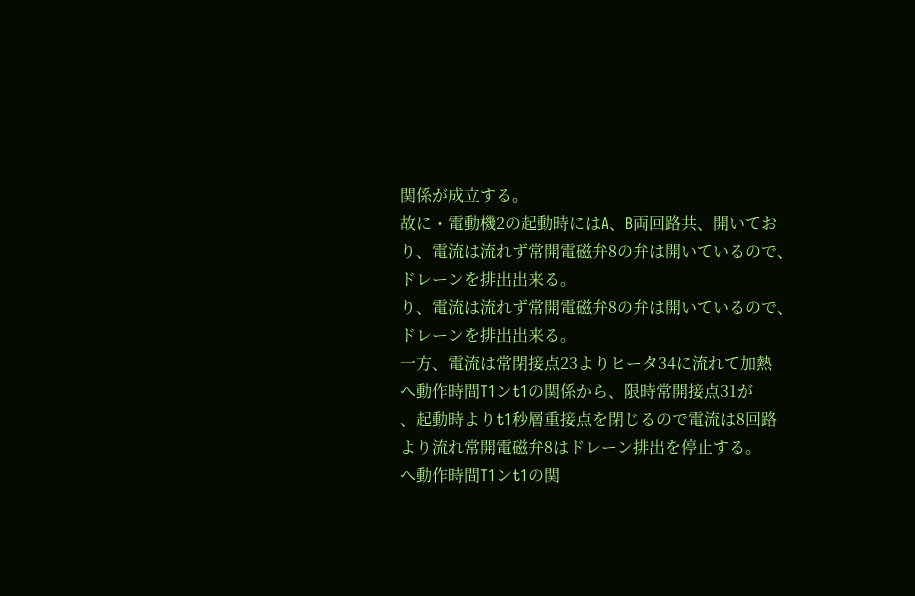関係が成立する。
故に・電動機2の起動時にはA、B両回路共、開いてお
り、電流は流れず常開電磁弁8の弁は開いているので、
ドレーンを排出出来る。
り、電流は流れず常開電磁弁8の弁は開いているので、
ドレーンを排出出来る。
一方、電流は常閉接点23よりヒータ34に流れて加熱
へ動作時間T1ンt1の関係から、限時常開接点31が
、起動時よりt1秒層重接点を閉じるので電流は8回路
より流れ常開電磁弁8はドレーン排出を停止する。
へ動作時間T1ンt1の関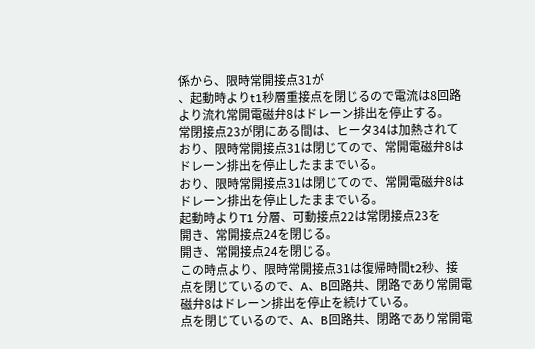係から、限時常開接点31が
、起動時よりt1秒層重接点を閉じるので電流は8回路
より流れ常開電磁弁8はドレーン排出を停止する。
常閉接点23が閉にある間は、ヒータ34は加熱されて
おり、限時常開接点31は閉じてので、常開電磁弁8は
ドレーン排出を停止したままでいる。
おり、限時常開接点31は閉じてので、常開電磁弁8は
ドレーン排出を停止したままでいる。
起動時よりT1 分層、可動接点22は常閉接点23を
開き、常開接点24を閉じる。
開き、常開接点24を閉じる。
この時点より、限時常開接点31は復帰時間t2秒、接
点を閉じているので、A、B回路共、閉路であり常開電
磁弁8はドレーン排出を停止を続けている。
点を閉じているので、A、B回路共、閉路であり常開電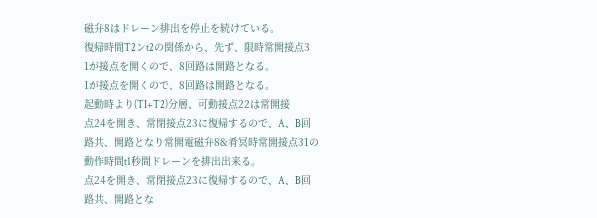磁弁8はドレーン排出を停止を続けている。
復帰時間T2ンt2の関係から、先ず、限時常開接点3
1が接点を開くので、8回路は開路となる。
1が接点を開くので、8回路は開路となる。
起動時より(TI+T2)分層、可動接点22は常開接
点24を開き、常閉接点23に復帰するので、A、B回
路共、開路となり常開電磁弁8&肴冥時常開接点31の
動作時間t1秒間ドレーンを排出出来る。
点24を開き、常閉接点23に復帰するので、A、B回
路共、開路とな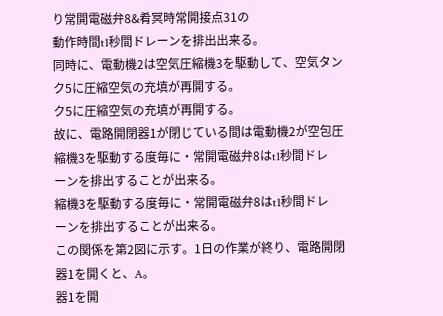り常開電磁弁8&肴冥時常開接点31の
動作時間t1秒間ドレーンを排出出来る。
同時に、電動機2は空気圧縮機3を駆動して、空気タン
ク5に圧縮空気の充填が再開する。
ク5に圧縮空気の充填が再開する。
故に、電路開閉器1が閉じている間は電動機2が空包圧
縮機3を駆動する度毎に・常開電磁弁8はt1秒間ドレ
ーンを排出することが出来る。
縮機3を駆動する度毎に・常開電磁弁8はt1秒間ドレ
ーンを排出することが出来る。
この関係を第2図に示す。1日の作業が終り、電路開閉
器1を開くと、A。
器1を開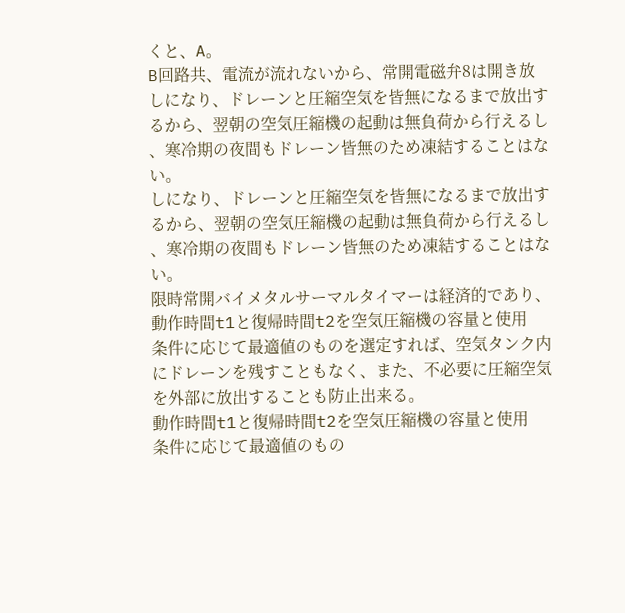くと、A。
B回路共、電流が流れないから、常開電磁弁8は開き放
しになり、ドレーンと圧縮空気を皆無になるまで放出す
るから、翌朝の空気圧縮機の起動は無負荷から行えるし
、寒冷期の夜間もドレーン皆無のため凍結することはな
い。
しになり、ドレーンと圧縮空気を皆無になるまで放出す
るから、翌朝の空気圧縮機の起動は無負荷から行えるし
、寒冷期の夜間もドレーン皆無のため凍結することはな
い。
限時常開バイメタルサーマルタイマーは経済的であり、
動作時間t1と復帰時間t2を空気圧縮機の容量と使用
条件に応じて最適値のものを選定すれば、空気タンク内
にドレーンを残すこともなく、また、不必要に圧縮空気
を外部に放出することも防止出来る。
動作時間t1と復帰時間t2を空気圧縮機の容量と使用
条件に応じて最適値のもの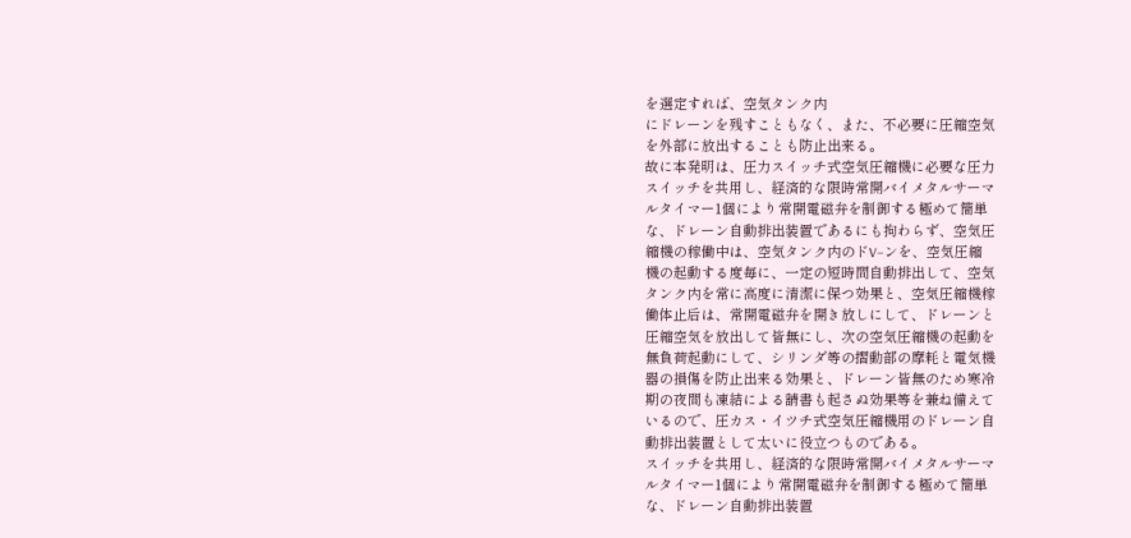を選定すれば、空気タンク内
にドレーンを残すこともなく、また、不必要に圧縮空気
を外部に放出することも防止出来る。
故に本発明は、圧力スイッチ式空気圧縮機に必要な圧力
スイッチを共用し、経済的な限時常開バイメタルサーマ
ルタイマー1個により常開電磁弁を制御する極めて簡単
な、ドレーン自動排出装置であるにも拘わらず、空気圧
縮機の稼働中は、空気タンク内のドV−ンを、空気圧縮
機の起動する度毎に、一定の短時間自動排出して、空気
タンク内を常に高度に清潔に保つ効果と、空気圧縮機稼
働体止后は、常開電磁弁を開き放しにして、ドレーンと
圧縮空気を放出して皆無にし、次の空気圧縮機の起動を
無負荷起動にして、シリンダ等の摺動部の摩耗と電気機
器の損傷を防止出来る効果と、ドレーン皆無のため寒冷
期の夜間も凍結による請書も起さぬ効果等を兼ね備えて
いるので、圧カス・イツチ式空気圧縮機用のドレーン自
動排出装置として太いに役立つものである。
スイッチを共用し、経済的な限時常開バイメタルサーマ
ルタイマー1個により常開電磁弁を制御する極めて簡単
な、ドレーン自動排出装置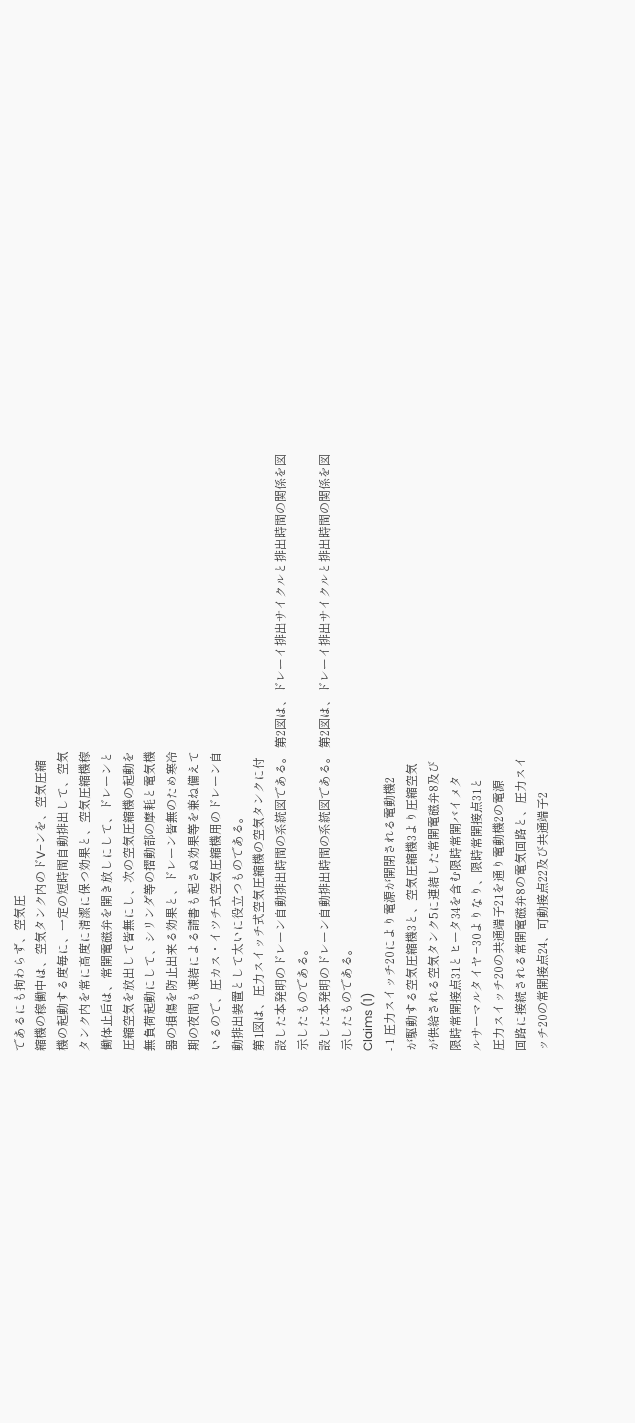であるにも拘わらず、空気圧
縮機の稼働中は、空気タンク内のドV−ンを、空気圧縮
機の起動する度毎に、一定の短時間自動排出して、空気
タンク内を常に高度に清潔に保つ効果と、空気圧縮機稼
働体止后は、常開電磁弁を開き放しにして、ドレーンと
圧縮空気を放出して皆無にし、次の空気圧縮機の起動を
無負荷起動にして、シリンダ等の摺動部の摩耗と電気機
器の損傷を防止出来る効果と、ドレーン皆無のため寒冷
期の夜間も凍結による請書も起さぬ効果等を兼ね備えて
いるので、圧カス・イツチ式空気圧縮機用のドレーン自
動排出装置として太いに役立つものである。
第1図は、圧力スイッチ式空気圧縮機の空気タンクに付
設した本発明のドレーン自動排出時間の系統図である。 第2図は、ドレーイ排出サイクルと排出時間の関係を図
示したものである。
設した本発明のドレーン自動排出時間の系統図である。 第2図は、ドレーイ排出サイクルと排出時間の関係を図
示したものである。
Claims (1)
- 1 圧力スイッチ20により電源が開閉される電動機2
が駆動する空気圧縮機3と、空気圧縮機3より圧縮空気
が供給される空気タンク5に連結した常開電磁弁8及び
限時常開接点31とヒータ34を含む限時常開バイメタ
ルサーマルタイヤ−30よりなり、限時常開接点31と
圧力スイッチ20の共通端子21を通り電動機2の電源
回路に接続される常開電磁弁8の電気回路と、圧力スイ
ッチ20の常開接点24、可動接点22及び共通端子2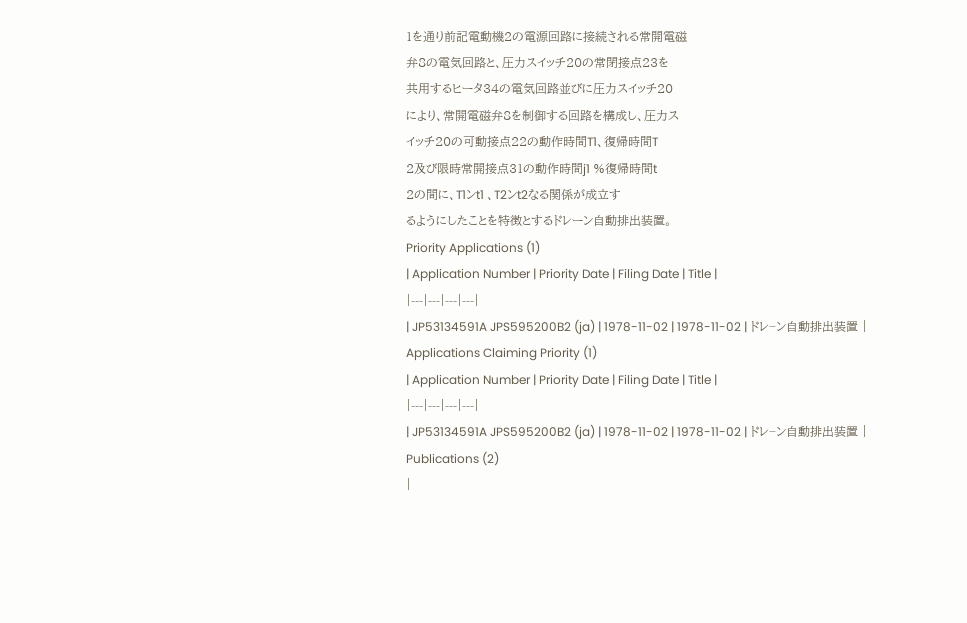1を通り前記電動機2の電源回路に接続される常開電磁
弁8の電気回路と、圧力スイッチ20の常閉接点23を
共用するヒータ34の電気回路並びに圧力スイッチ20
により、常開電磁弁8を制御する回路を構成し、圧力ス
イッチ20の可動接点22の動作時間T1、復帰時間T
2及び限時常開接点31の動作時間j1 %復帰時間t
2の間に、T1ンt1 、T2ンt2なる関係が成立す
るようにしたことを特徴とするドレーン自動排出装置。
Priority Applications (1)
| Application Number | Priority Date | Filing Date | Title |
|---|---|---|---|
| JP53134591A JPS595200B2 (ja) | 1978-11-02 | 1978-11-02 | ドレ−ン自動排出装置 |
Applications Claiming Priority (1)
| Application Number | Priority Date | Filing Date | Title |
|---|---|---|---|
| JP53134591A JPS595200B2 (ja) | 1978-11-02 | 1978-11-02 | ドレ−ン自動排出装置 |
Publications (2)
|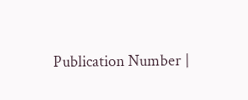Publication Number |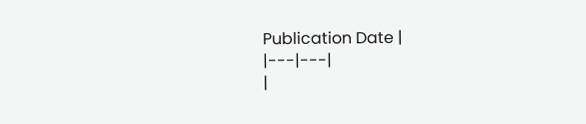Publication Date |
|---|---|
|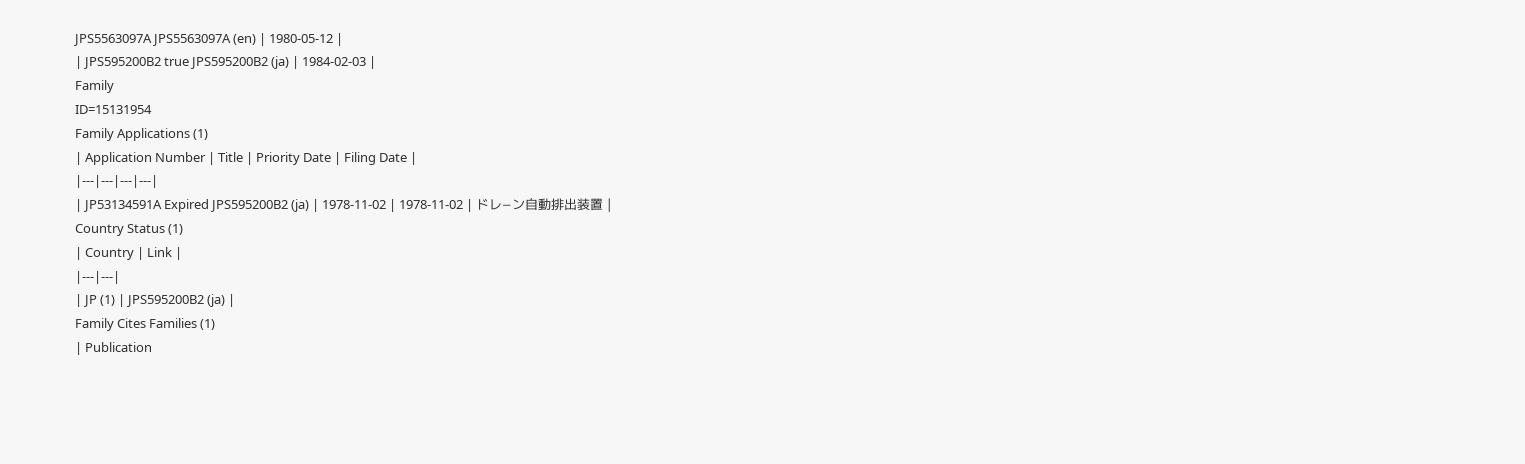JPS5563097A JPS5563097A (en) | 1980-05-12 |
| JPS595200B2 true JPS595200B2 (ja) | 1984-02-03 |
Family
ID=15131954
Family Applications (1)
| Application Number | Title | Priority Date | Filing Date |
|---|---|---|---|
| JP53134591A Expired JPS595200B2 (ja) | 1978-11-02 | 1978-11-02 | ドレ−ン自動排出装置 |
Country Status (1)
| Country | Link |
|---|---|
| JP (1) | JPS595200B2 (ja) |
Family Cites Families (1)
| Publication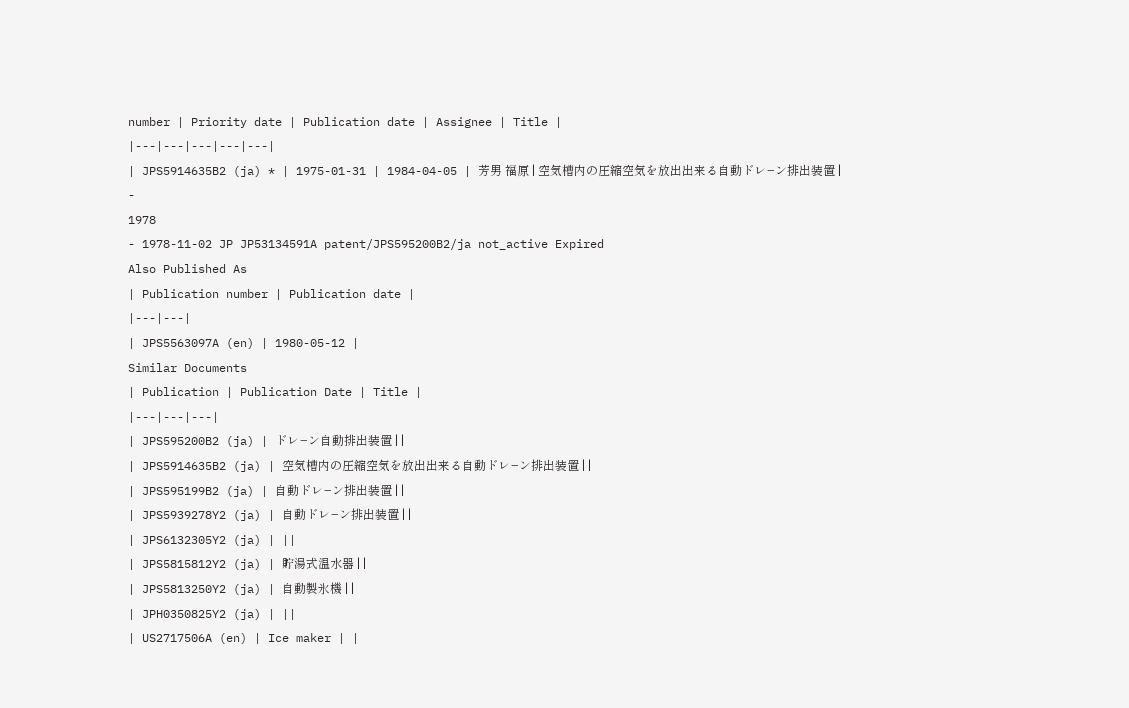number | Priority date | Publication date | Assignee | Title |
|---|---|---|---|---|
| JPS5914635B2 (ja) * | 1975-01-31 | 1984-04-05 | 芳男 福原 | 空気槽内の圧縮空気を放出出来る自動ドレ−ン排出装置 |
-
1978
- 1978-11-02 JP JP53134591A patent/JPS595200B2/ja not_active Expired
Also Published As
| Publication number | Publication date |
|---|---|
| JPS5563097A (en) | 1980-05-12 |
Similar Documents
| Publication | Publication Date | Title |
|---|---|---|
| JPS595200B2 (ja) | ドレ−ン自動排出装置 | |
| JPS5914635B2 (ja) | 空気槽内の圧縮空気を放出出来る自動ドレ−ン排出装置 | |
| JPS595199B2 (ja) | 自動ドレ−ン排出装置 | |
| JPS5939278Y2 (ja) | 自動ドレ−ン排出装置 | |
| JPS6132305Y2 (ja) | ||
| JPS5815812Y2 (ja) | 貯湯式温水器 | |
| JPS5813250Y2 (ja) | 自動製氷機 | |
| JPH0350825Y2 (ja) | ||
| US2717506A (en) | Ice maker | |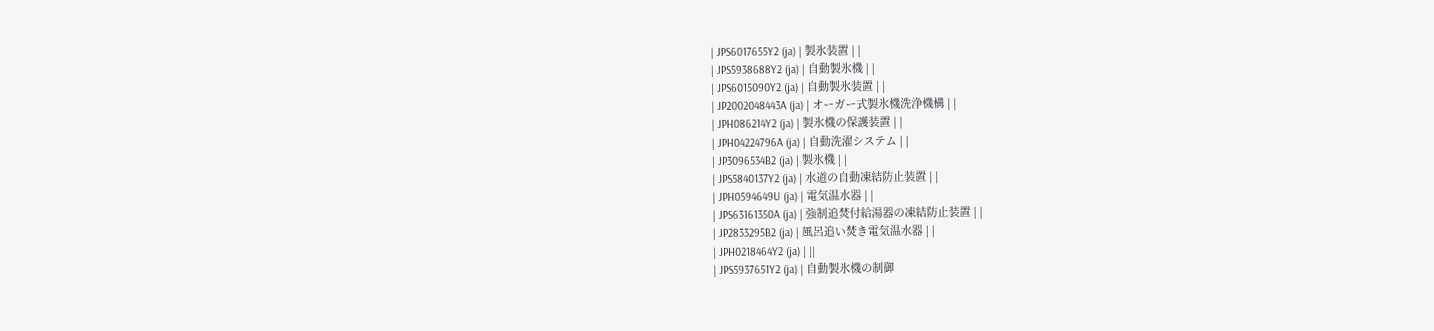| JPS6017655Y2 (ja) | 製氷装置 | |
| JPS5938688Y2 (ja) | 自動製氷機 | |
| JPS6015090Y2 (ja) | 自動製氷装置 | |
| JP2002048443A (ja) | オーガー式製氷機洗浄機構 | |
| JPH086214Y2 (ja) | 製氷機の保護装置 | |
| JPH04224796A (ja) | 自動洗濯システム | |
| JP3096534B2 (ja) | 製氷機 | |
| JPS5840137Y2 (ja) | 水道の自動凍結防止装置 | |
| JPH0594649U (ja) | 電気温水器 | |
| JPS63161350A (ja) | 強制追焚付給湯器の凍結防止装置 | |
| JP2833295B2 (ja) | 風呂追い焚き電気温水器 | |
| JPH0218464Y2 (ja) | ||
| JPS5937651Y2 (ja) | 自動製氷機の制御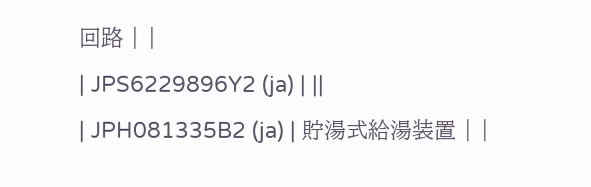回路 | |
| JPS6229896Y2 (ja) | ||
| JPH081335B2 (ja) | 貯湯式給湯装置 | |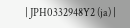| JPH0332948Y2 (ja) |